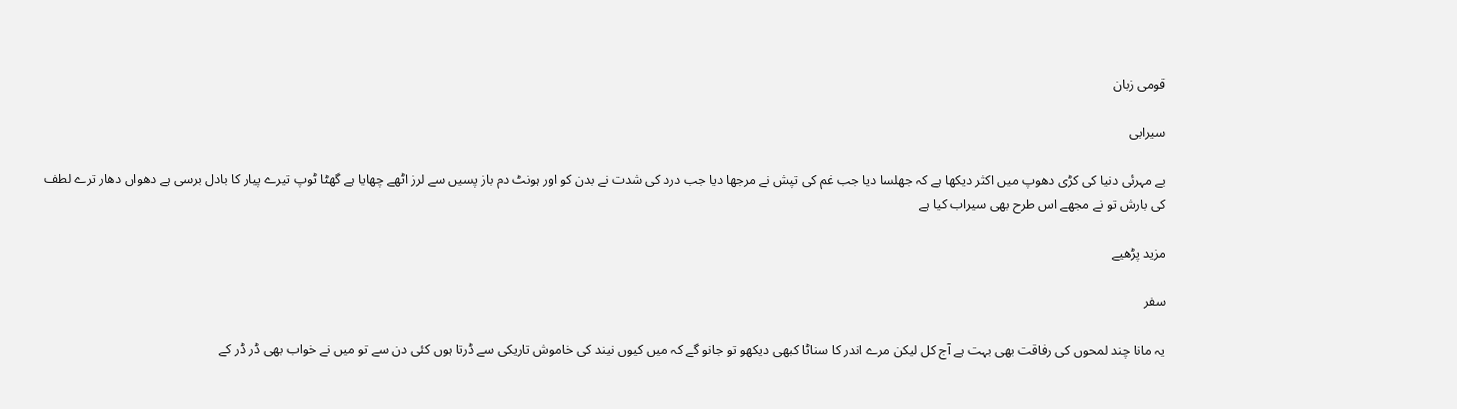قومی زبان

سیرابی

بے مہرئی دنیا کی کڑی دھوپ میں اکثر دیکھا ہے کہ جھلسا دیا جب غم کی تپش نے مرجھا دیا جب درد کی شدت نے بدن کو اور ہونٹ دم باز پسیں سے لرز اٹھے چھایا ہے گھٹا ٹوپ تیرے پیار کا بادل برسی ہے دھواں دھار ترے لطف کی بارش تو نے مجھے اس طرح بھی سیراب کیا ہے

مزید پڑھیے

سفر

یہ مانا چند لمحوں کی رفاقت بھی بہت ہے آج کل لیکن مرے اندر کا سناٹا کبھی دیکھو تو جانو گے کہ میں کیوں نیند کی خاموش تاریکی سے ڈرتا ہوں کئی دن سے تو میں نے خواب بھی ڈر ڈر کے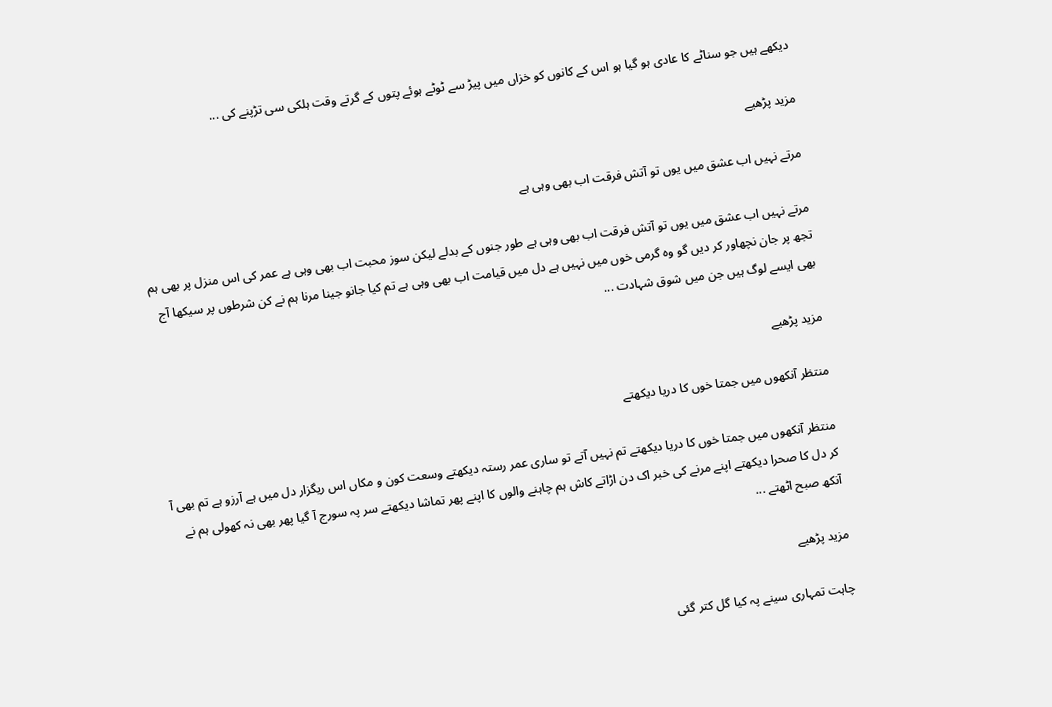دیکھے ہیں جو سناٹے کا عادی ہو گیا ہو اس کے کانوں کو خزاں میں پیڑ سے ٹوٹے ہوئے پتوں کے گرتے وقت ہلکی سی تڑپنے کی ...

مزید پڑھیے

مرتے نہیں اب عشق میں یوں تو آتش فرقت اب بھی وہی ہے

مرتے نہیں اب عشق میں یوں تو آتش فرقت اب بھی وہی ہے طور جنوں کے بدلے لیکن سوز محبت اب بھی وہی ہے عمر کی اس منزل پر بھی ہم تجھ پر جان نچھاور کر دیں گو وہ گرمی خوں میں نہیں ہے دل میں قیامت اب بھی وہی ہے تم کیا جانو جینا مرنا ہم نے کن شرطوں پر سیکھا آج بھی ایسے لوگ ہیں جن میں شوق شہادت ...

مزید پڑھیے

منتظر آنکھوں میں جمتا خوں کا دریا دیکھتے

منتظر آنکھوں میں جمتا خوں کا دریا دیکھتے تم نہیں آتے تو ساری عمر رستہ دیکھتے وسعت کون و مکاں اس ریگزار دل میں ہے آرزو ہے تم بھی آ کر دل کا صحرا دیکھتے اپنے مرنے کی خبر اک دن اڑاتے کاش ہم چاہنے والوں کا اپنے پھر تماشا دیکھتے سر پہ سورج آ گیا پھر بھی نہ کھولی ہم نے آنکھ صبح اٹھتے ...

مزید پڑھیے

چاہت تمہاری سینے پہ کیا گل کتر گئی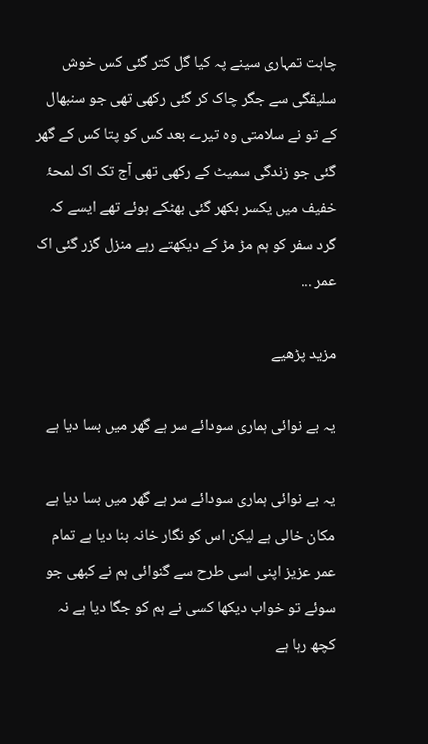چاہت تمہاری سینے پہ کیا گل کتر گئی کس خوش سلیقگی سے جگر چاک کر گئی رکھی تھی جو سنبھال کے تو نے سلامتی وہ تیرے بعد کس کو پتا کس کے گھر گئی جو زندگی سمیٹ کے رکھی تھی آج تک اک لمحۂ خفیف میں یکسر بکھر گئی بھٹکے ہوئے تھے ایسے کہ گرد سفر کو ہم مڑ مڑ کے دیکھتے رہے منزل گزر گئی اک عمر ...

مزید پڑھیے

یہ بے نوائی ہماری سودائے سر ہے گھر میں بسا دیا ہے

یہ بے نوائی ہماری سودائے سر ہے گھر میں بسا دیا ہے مکان خالی ہے لیکن اس کو نگار خانہ بنا دیا ہے تمام عمر عزیز اپنی اسی طرح سے گنوائی ہم نے کبھی جو سوئے تو خواب دیکھا کسی نے ہم کو جگا دیا ہے نہ کچھ رہا ہے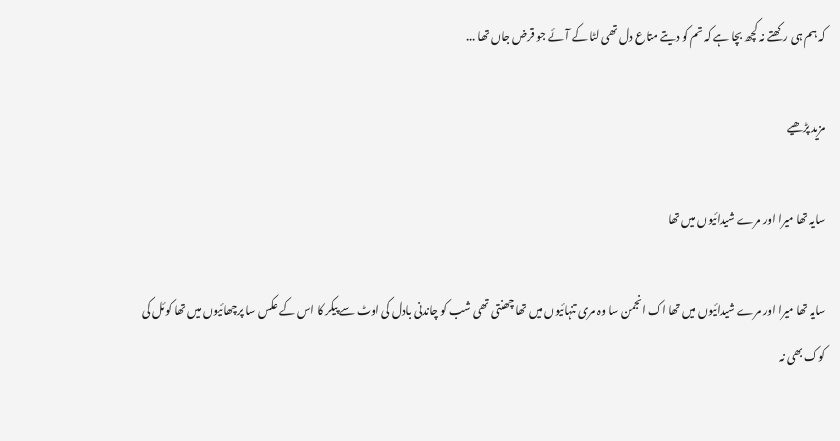کہ ہم ہی رکھتے نہ کچھ بچا ہے کہ تم کو دیتے متاع دل تھی لٹا کے آئے جو قرض جاں تھا ...

مزید پڑھیے

سایہ تھا میرا اور مرے شیدائیوں میں تھا

سایہ تھا میرا اور مرے شیدائیوں میں تھا اک انجمن سا وہ مری تنہائیوں میں تھا چھنتی تھی شب کو چاندنی بادل کی اوٹ سے پیکر کا اس کے عکس سا پرچھائیوں میں تھا کوئل کی کوک بھی نہ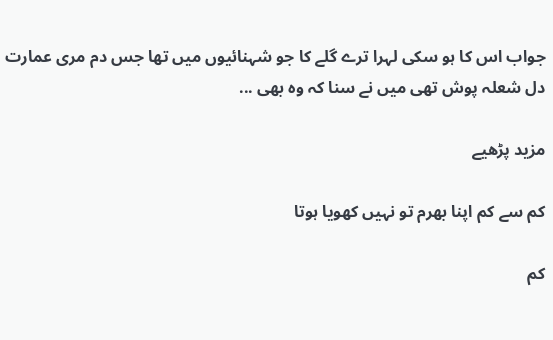جواب اس کا ہو سکی لہرا ترے گلے کا جو شہنائیوں میں تھا جس دم مری عمارت دل شعلہ پوش تھی میں نے سنا کہ وہ بھی ...

مزید پڑھیے

کم سے کم اپنا بھرم تو نہیں کھویا ہوتا

کم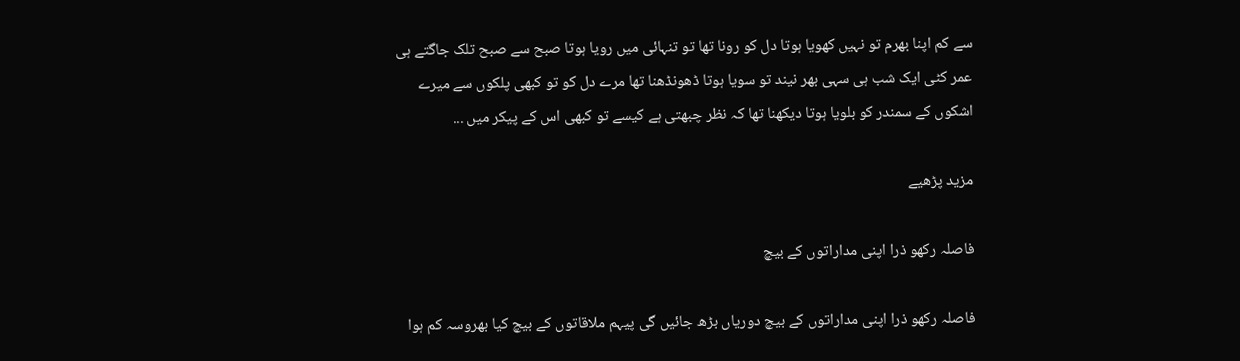سے کم اپنا بھرم تو نہیں کھویا ہوتا دل کو رونا تھا تو تنہائی میں رویا ہوتا صبح سے صبح تلک جاگتے ہی عمر کٹی ایک شب ہی سہی بھر نیند تو سویا ہوتا ڈھونڈھنا تھا مرے دل کو تو کبھی پلکوں سے میرے اشکوں کے سمندر کو بلویا ہوتا دیکھنا تھا کہ نظر چبھتی ہے کیسے تو کبھی اس کے پیکر میں ...

مزید پڑھیے

فاصلہ رکھو ذرا اپنی مداراتوں کے بیچ

فاصلہ رکھو ذرا اپنی مداراتوں کے بیچ دوریاں بڑھ جائیں گی پیہم ملاقاتوں کے بیچ کیا بھروسہ کم ہوا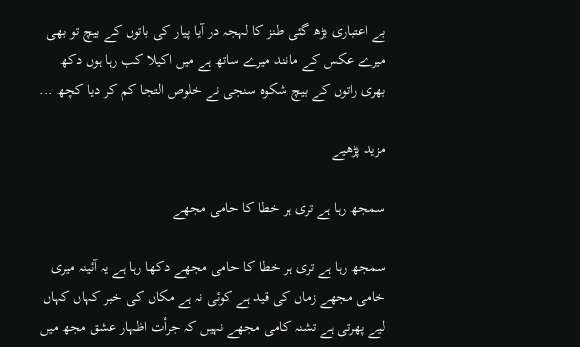بے اعتباری بڑھ گئی طنز کا لہجہ در آیا پیار کی باتوں کے بیچ تو بھی میرے عکس کے مانند میرے ساتھ ہے میں اکیلا کب رہا ہوں دکھ بھری راتوں کے بیچ شکوہ سنجی نے خلوص التجا کم کر دیا کچھ ...

مزید پڑھیے

سمجھ رہا ہے تری ہر خطا کا حامی مجھے

سمجھ رہا ہے تری ہر خطا کا حامی مجھے دکھا رہا ہے یہ آئینہ میری خامی مجھے زماں کی قید ہے کوئی نہ ہے مکاں کی خبر کہاں کہاں لیے پھرتی ہے تشنہ کامی مجھے نہیں کہ جرأت اظہار عشق مجھ میں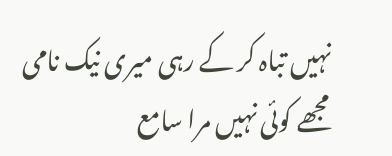نہیں تباہ کر کے رہی میری نیک نامی مجھے کوئی نہیں مرا سامع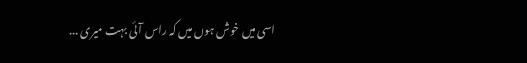اسی میں خوش ہوں میں کہ راس آئی بہت میری ...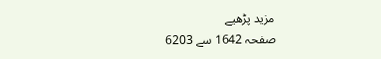مزید پڑھیے
صفحہ 1642 سے 6203